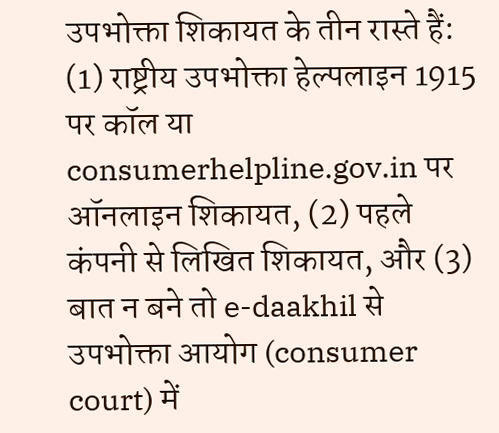उपभोक्ता शिकायत के तीन रास्ते हैं: (1) राष्ट्रीय उपभोक्ता हेल्पलाइन 1915 पर कॉल या consumerhelpline.gov.in पर ऑनलाइन शिकायत, (2) पहले कंपनी से लिखित शिकायत, और (3) बात न बने तो e-daakhil से उपभोक्ता आयोग (consumer court) में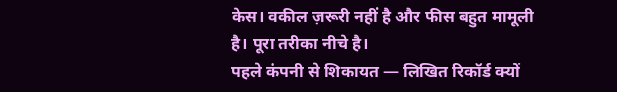केस। वकील ज़रूरी नहीं है और फीस बहुत मामूली है। पूरा तरीका नीचे है।
पहले कंपनी से शिकायत — लिखित रिकॉर्ड क्यों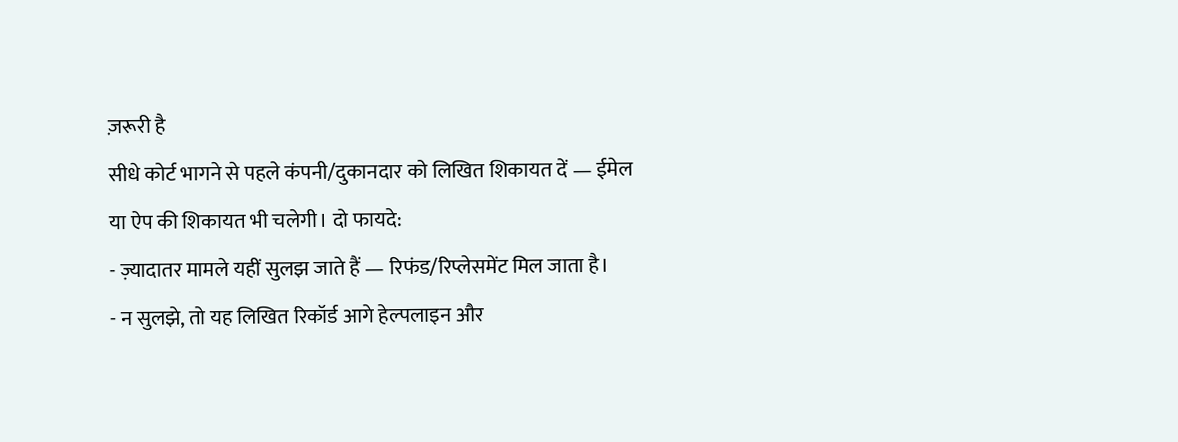ज़रूरी है
सीधे कोर्ट भागने से पहले कंपनी/दुकानदार को लिखित शिकायत दें — ईमेल या ऐप की शिकायत भी चलेगी। दो फायदे:
- ज़्यादातर मामले यहीं सुलझ जाते हैं — रिफंड/रिप्लेसमेंट मिल जाता है।
- न सुलझे, तो यह लिखित रिकॉर्ड आगे हेल्पलाइन और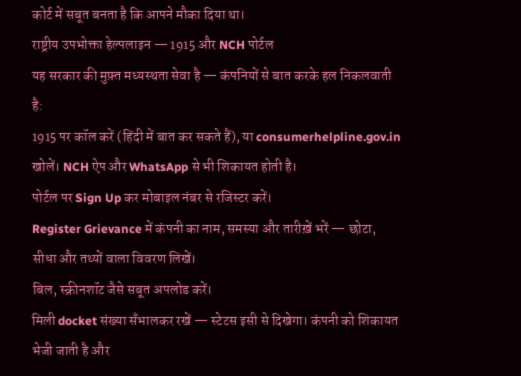कोर्ट में सबूत बनता है कि आपने मौका दिया था।
राष्ट्रीय उपभोक्ता हेल्पलाइन — 1915 और NCH पोर्टल
यह सरकार की मुफ़्त मध्यस्थता सेवा है — कंपनियों से बात करके हल निकलवाती है:
1915 पर कॉल करें (हिंदी में बात कर सकते हैं), या consumerhelpline.gov.in खोलें। NCH ऐप और WhatsApp से भी शिकायत होती है।
पोर्टल पर Sign Up कर मोबाइल नंबर से रजिस्टर करें।
Register Grievance में कंपनी का नाम, समस्या और तारीख़ें भरें — छोटा, सीधा और तथ्यों वाला विवरण लिखें।
बिल, स्क्रीनशॉट जैसे सबूत अपलोड करें।
मिली docket संख्या सँभालकर रखें — स्टेटस इसी से दिखेगा। कंपनी को शिकायत भेजी जाती है और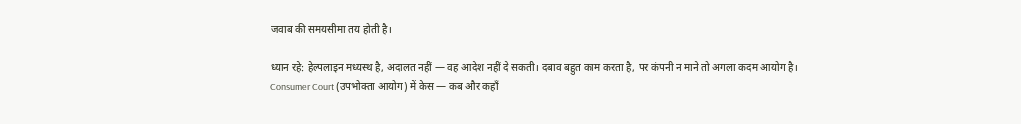जवाब की समयसीमा तय होती है।

ध्यान रहे: हेल्पलाइन मध्यस्थ है, अदालत नहीं — वह आदेश नहीं दे सकती। दबाव बहुत काम करता है, पर कंपनी न माने तो अगला कदम आयोग है।
Consumer Court (उपभोक्ता आयोग) में केस — कब और कहाँ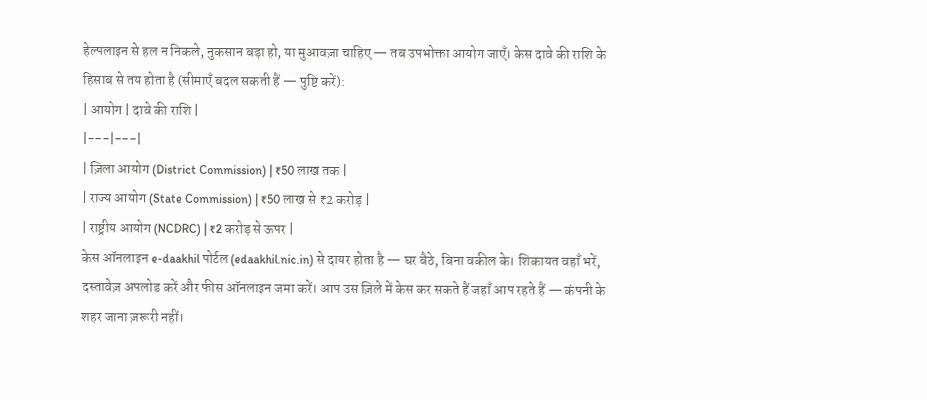हेल्पलाइन से हल न निकले, नुकसान बड़ा हो, या मुआवज़ा चाहिए — तब उपभोक्ता आयोग जाएँ। केस दावे की राशि के हिसाब से तय होता है (सीमाएँ बदल सकती हैं — पुष्टि करें):
| आयोग | दावे की राशि |
|---|---|
| ज़िला आयोग (District Commission) | ₹50 लाख तक |
| राज्य आयोग (State Commission) | ₹50 लाख से ₹2 करोड़ |
| राष्ट्रीय आयोग (NCDRC) | ₹2 करोड़ से ऊपर |
केस ऑनलाइन e-daakhil पोर्टल (edaakhil.nic.in) से दायर होता है — घर बैठे, बिना वकील के। शिकायत वहाँ भरें, दस्तावेज़ अपलोड करें और फीस ऑनलाइन जमा करें। आप उस ज़िले में केस कर सकते हैं जहाँ आप रहते हैं — कंपनी के शहर जाना ज़रूरी नहीं।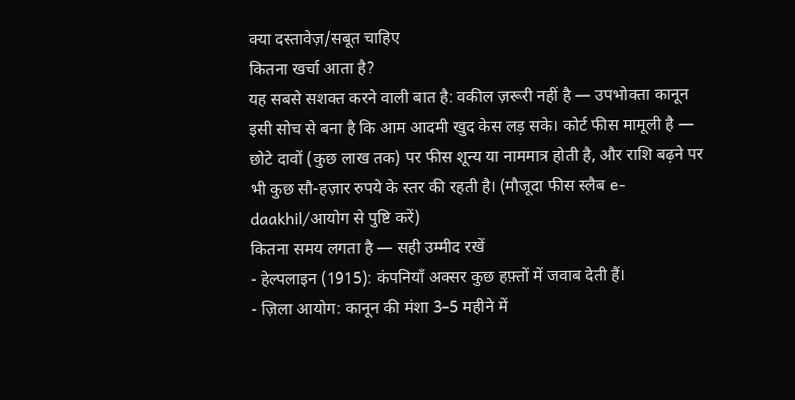क्या दस्तावेज़/सबूत चाहिए
कितना खर्चा आता है?
यह सबसे सशक्त करने वाली बात है: वकील ज़रूरी नहीं है — उपभोक्ता कानून इसी सोच से बना है कि आम आदमी खुद केस लड़ सके। कोर्ट फीस मामूली है — छोटे दावों (कुछ लाख तक) पर फीस शून्य या नाममात्र होती है, और राशि बढ़ने पर भी कुछ सौ-हज़ार रुपये के स्तर की रहती है। (मौजूदा फीस स्लैब e-daakhil/आयोग से पुष्टि करें)
कितना समय लगता है — सही उम्मीद रखें
- हेल्पलाइन (1915): कंपनियाँ अक्सर कुछ हफ़्तों में जवाब देती हैं।
- ज़िला आयोग: कानून की मंशा 3–5 महीने में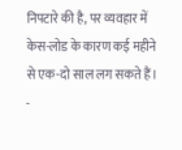निपटारे की है, पर व्यवहार में केस-लोड के कारण कई महीने से एक-दो साल लग सकते हैं।
-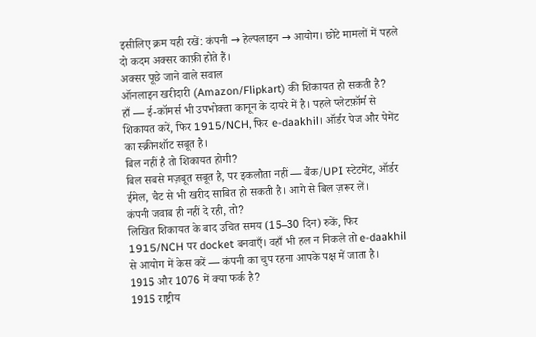इसीलिए क्रम यही रखें: कंपनी → हेल्पलाइन → आयोग। छोटे मामलों में पहले दो कदम अक्सर काफ़ी होते हैं।
अक्सर पूछे जाने वाले सवाल
ऑनलाइन खरीदारी (Amazon/Flipkart) की शिकायत हो सकती है?
हाँ — ई-कॉमर्स भी उपभोक्ता कानून के दायरे में है। पहले प्लेटफ़ॉर्म से शिकायत करें, फिर 1915/NCH, फिर e-daakhil। ऑर्डर पेज और पेमेंट का स्क्रीनशॉट सबूत है।
बिल नहीं है तो शिकायत होगी?
बिल सबसे मज़बूत सबूत है, पर इकलौता नहीं — बैंक/UPI स्टेटमेंट, ऑर्डर ईमेल, चैट से भी खरीद साबित हो सकती है। आगे से बिल ज़रूर लें।
कंपनी जवाब ही नहीं दे रही, तो?
लिखित शिकायत के बाद उचित समय (15–30 दिन) रुकें, फिर 1915/NCH पर docket बनवाएँ। वहाँ भी हल न निकले तो e-daakhil से आयोग में केस करें — कंपनी का चुप रहना आपके पक्ष में जाता है।
1915 और 1076 में क्या फर्क है?
1915 राष्ट्रीय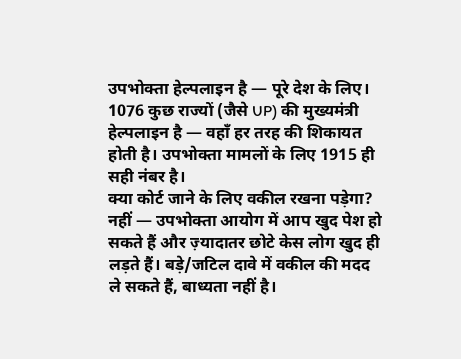उपभोक्ता हेल्पलाइन है — पूरे देश के लिए। 1076 कुछ राज्यों (जैसे UP) की मुख्यमंत्री हेल्पलाइन है — वहाँ हर तरह की शिकायत होती है। उपभोक्ता मामलों के लिए 1915 ही सही नंबर है।
क्या कोर्ट जाने के लिए वकील रखना पड़ेगा?
नहीं — उपभोक्ता आयोग में आप खुद पेश हो सकते हैं और ज़्यादातर छोटे केस लोग खुद ही लड़ते हैं। बड़े/जटिल दावे में वकील की मदद ले सकते हैं, बाध्यता नहीं है।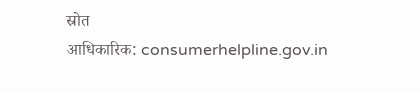स्रोत
आधिकारिक: consumerhelpline.gov.in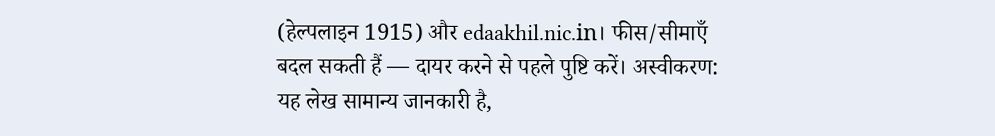(हेल्पलाइन 1915) और edaakhil.nic.in। फीस/सीमाएँ बदल सकती हैं — दायर करने से पहले पुष्टि करें। अस्वीकरण: यह लेख सामान्य जानकारी है,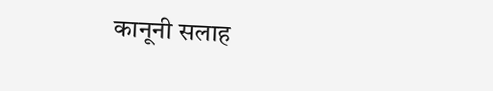कानूनी सलाह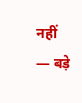नहीं — बड़े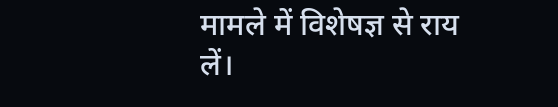मामले में विशेषज्ञ से राय लें।